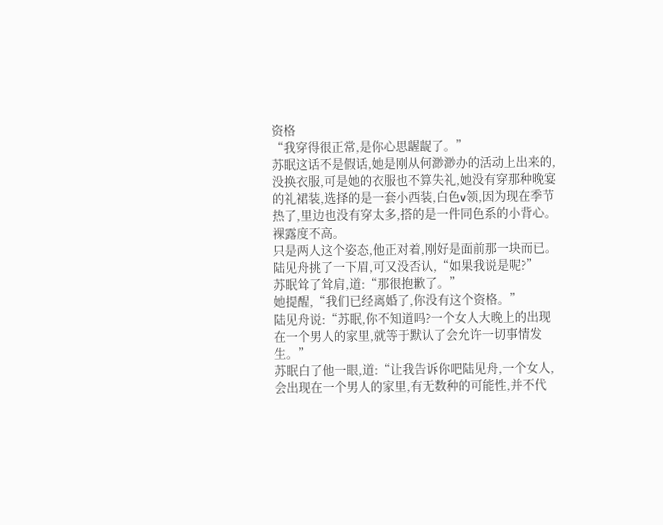资格
“我穿得很正常,是你心思龌龊了。”
苏眠这话不是假话,她是刚从何渺渺办的活动上出来的,没换衣服,可是她的衣服也不算失礼,她没有穿那种晚宴的礼裙装,选择的是一套小西装,白色v领,因为现在季节热了,里边也没有穿太多,搭的是一件同色系的小背心。
裸露度不高。
只是两人这个姿态,他正对着,刚好是面前那一块而已。
陆见舟挑了一下眉,可又没否认,“如果我说是呢?”
苏眠耸了耸肩,道:“那很抱歉了。”
她提醒,“我们已经离婚了,你没有这个资格。”
陆见舟说:“苏眠,你不知道吗?一个女人大晚上的出现在一个男人的家里,就等于默认了会允许一切事情发生。”
苏眠白了他一眼,道:“让我告诉你吧陆见舟,一个女人,会出现在一个男人的家里,有无数种的可能性,并不代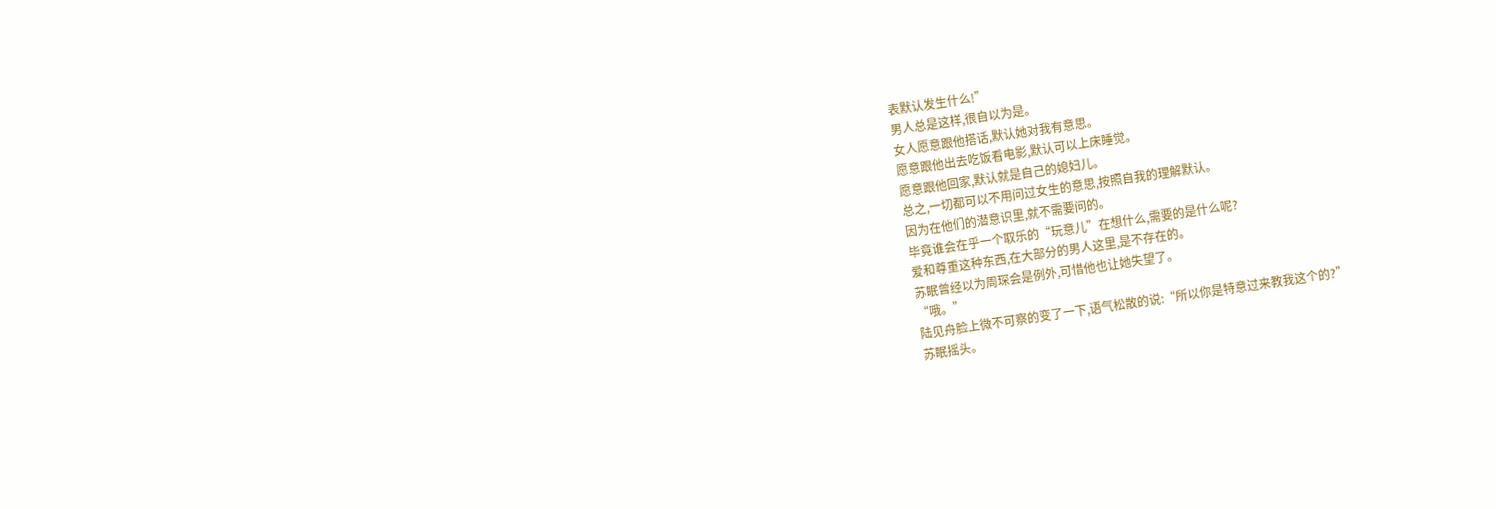表默认发生什么!”
男人总是这样,很自以为是。
女人愿意跟他搭话,默认她对我有意思。
愿意跟他出去吃饭看电影,默认可以上床睡觉。
愿意跟他回家,默认就是自己的媳妇儿。
总之,一切都可以不用问过女生的意思,按照自我的理解默认。
因为在他们的潜意识里,就不需要问的。
毕竟谁会在乎一个取乐的“玩意儿”在想什么,需要的是什么呢?
爱和尊重这种东西,在大部分的男人这里,是不存在的。
苏眠曾经以为周琛会是例外,可惜他也让她失望了。
“哦。”
陆见舟脸上微不可察的变了一下,语气松散的说:“所以你是特意过来教我这个的?”
苏眠摇头。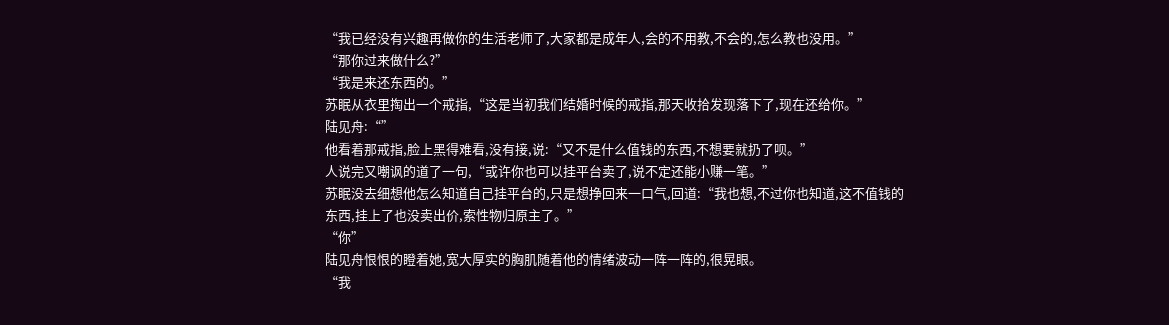“我已经没有兴趣再做你的生活老师了,大家都是成年人,会的不用教,不会的,怎么教也没用。”
“那你过来做什么?”
“我是来还东西的。”
苏眠从衣里掏出一个戒指,“这是当初我们结婚时候的戒指,那天收拾发现落下了,现在还给你。”
陆见舟:“”
他看着那戒指,脸上黑得难看,没有接,说:“又不是什么值钱的东西,不想要就扔了呗。”
人说完又嘲讽的道了一句,“或许你也可以挂平台卖了,说不定还能小赚一笔。”
苏眠没去细想他怎么知道自己挂平台的,只是想挣回来一口气,回道:“我也想,不过你也知道,这不值钱的东西,挂上了也没卖出价,索性物归原主了。”
“你”
陆见舟恨恨的瞪着她,宽大厚实的胸肌随着他的情绪波动一阵一阵的,很晃眼。
“我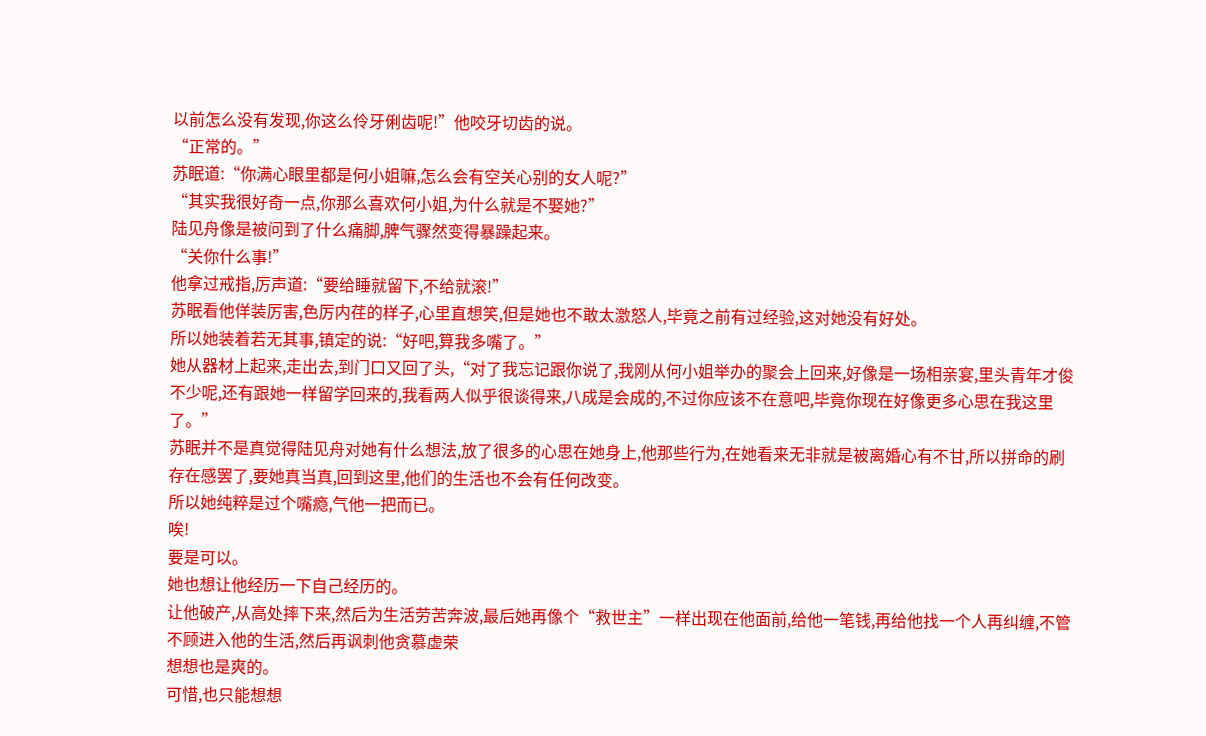以前怎么没有发现,你这么伶牙俐齿呢!”他咬牙切齿的说。
“正常的。”
苏眠道:“你满心眼里都是何小姐嘛,怎么会有空关心别的女人呢?”
“其实我很好奇一点,你那么喜欢何小姐,为什么就是不娶她?”
陆见舟像是被问到了什么痛脚,脾气骤然变得暴躁起来。
“关你什么事!”
他拿过戒指,厉声道:“要给睡就留下,不给就滚!”
苏眠看他佯装厉害,色厉内荏的样子,心里直想笑,但是她也不敢太激怒人,毕竟之前有过经验,这对她没有好处。
所以她装着若无其事,镇定的说:“好吧,算我多嘴了。”
她从器材上起来,走出去,到门口又回了头,“对了我忘记跟你说了,我刚从何小姐举办的聚会上回来,好像是一场相亲宴,里头青年才俊不少呢,还有跟她一样留学回来的,我看两人似乎很谈得来,八成是会成的,不过你应该不在意吧,毕竟你现在好像更多心思在我这里了。”
苏眠并不是真觉得陆见舟对她有什么想法,放了很多的心思在她身上,他那些行为,在她看来无非就是被离婚心有不甘,所以拼命的刷存在感罢了,要她真当真,回到这里,他们的生活也不会有任何改变。
所以她纯粹是过个嘴瘾,气他一把而已。
唉!
要是可以。
她也想让他经历一下自己经历的。
让他破产,从高处摔下来,然后为生活劳苦奔波,最后她再像个“救世主”一样出现在他面前,给他一笔钱,再给他找一个人再纠缠,不管不顾进入他的生活,然后再讽刺他贪慕虚荣
想想也是爽的。
可惜,也只能想想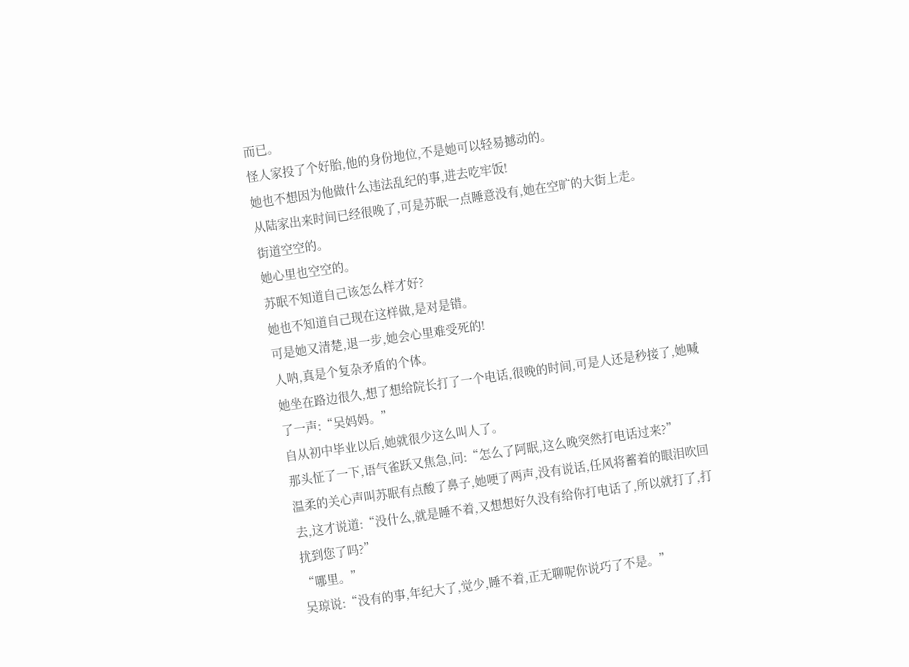而已。
怪人家投了个好胎,他的身份地位,不是她可以轻易撼动的。
她也不想因为他做什么违法乱纪的事,进去吃牢饭!
从陆家出来时间已经很晚了,可是苏眠一点睡意没有,她在空旷的大街上走。
街道空空的。
她心里也空空的。
苏眠不知道自己该怎么样才好?
她也不知道自己现在这样做,是对是错。
可是她又清楚,退一步,她会心里难受死的!
人呐,真是个复杂矛盾的个体。
她坐在路边很久,想了想给院长打了一个电话,很晚的时间,可是人还是秒接了,她喊了一声:“吴妈妈。”
自从初中毕业以后,她就很少这么叫人了。
那头怔了一下,语气雀跃又焦急,问:“怎么了阿眠,这么晚突然打电话过来?”
温柔的关心声叫苏眠有点酸了鼻子,她哽了两声,没有说话,任风将蓄着的眼泪吹回去,这才说道:“没什么,就是睡不着,又想想好久没有给你打电话了,所以就打了,打扰到您了吗?”
“哪里。”
吴琼说:“没有的事,年纪大了,觉少,睡不着,正无聊呢你说巧了不是。”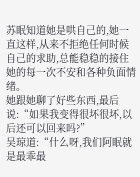苏眠知道她是哄自己的,她一直这样,从来不拒绝任何时候自己的求助,总能稳稳的接住她的每一次不安和各种负面情绪。
她跟她聊了好些东西,最后说:“如果我变得很坏很坏,以后还可以回来吗?”
吴琼道:“什么呀,我们阿眠就是最乖最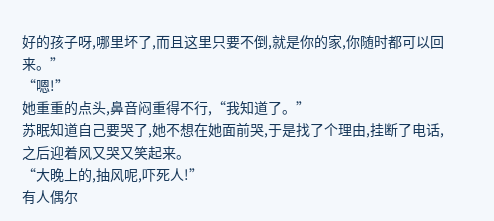好的孩子呀,哪里坏了,而且这里只要不倒,就是你的家,你随时都可以回来。”
“嗯!”
她重重的点头,鼻音闷重得不行,“我知道了。”
苏眠知道自己要哭了,她不想在她面前哭,于是找了个理由,挂断了电话,之后迎着风又哭又笑起来。
“大晚上的,抽风呢,吓死人!”
有人偶尔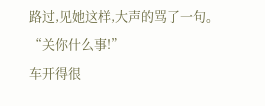路过,见她这样,大声的骂了一句。
“关你什么事!”
车开得很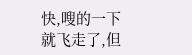快,嗖的一下就飞走了,但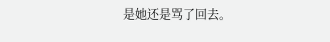是她还是骂了回去。